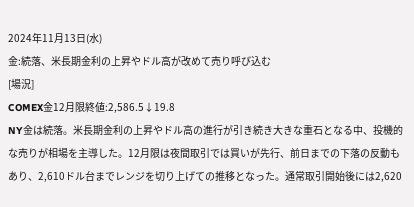2024年11月13日(水)
金:続落、米長期金利の上昇やドル高が改めて売り呼び込む
[場況]
COMEX金12月限終値:2,586.5↓19.8
NY金は続落。米長期金利の上昇やドル高の進行が引き続き大きな重石となる中、投機的な売りが相場を主導した。12月限は夜間取引では買いが先行、前日までの下落の反動もあり、2,610ドル台までレンジを切り上げての推移となった。通常取引開始後には2,620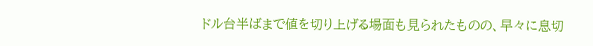ドル台半ばまで値を切り上げる場面も見られたものの、早々に息切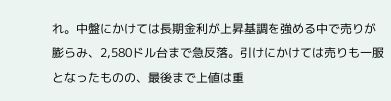れ。中盤にかけては長期金利が上昇基調を強める中で売りが膨らみ、2,580ドル台まで急反落。引けにかけては売りも一服となったものの、最後まで上値は重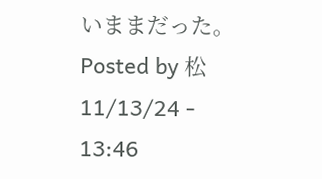いままだった。
Posted by 松 11/13/24 - 13:46